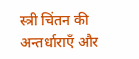स्त्री चिंतन की अन्तर्धाराऍं और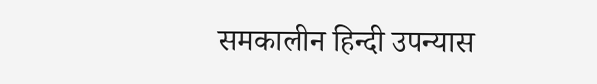समकालीन हिन्दी उपन्यास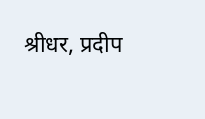श्रीधर, प्रदीप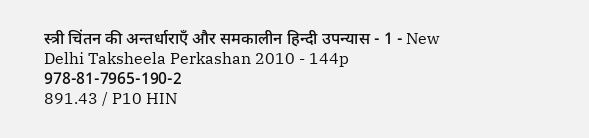स्त्री चिंतन की अन्तर्धाराऍं और समकालीन हिन्दी उपन्यास - 1 - New Delhi Taksheela Perkashan 2010 - 144p
978-81-7965-190-2
891.43 / P10 HIN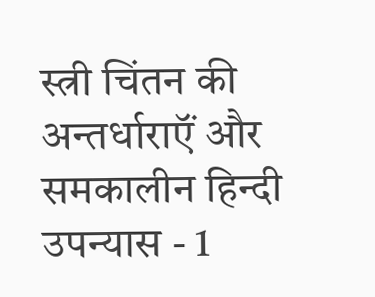स्त्री चिंतन की अन्तर्धाराऍं और समकालीन हिन्दी उपन्यास - 1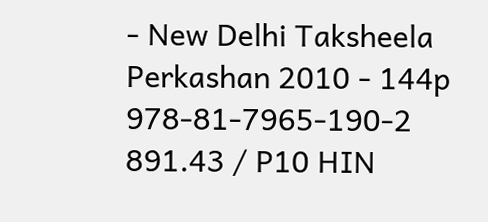- New Delhi Taksheela Perkashan 2010 - 144p
978-81-7965-190-2
891.43 / P10 HIN